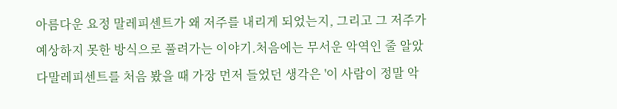아름다운 요정 말레피센트가 왜 저주를 내리게 되었는지, 그리고 그 저주가 예상하지 못한 방식으로 풀려가는 이야기.처음에는 무서운 악역인 줄 알았다말레피센트를 처음 봤을 때 가장 먼저 들었던 생각은 '이 사람이 정말 악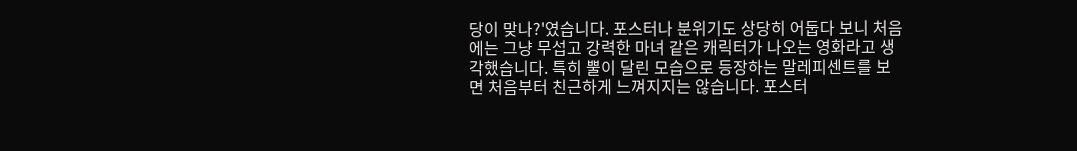당이 맞나?'였습니다. 포스터나 분위기도 상당히 어둡다 보니 처음에는 그냥 무섭고 강력한 마녀 같은 캐릭터가 나오는 영화라고 생각했습니다. 특히 뿔이 달린 모습으로 등장하는 말레피센트를 보면 처음부터 친근하게 느껴지지는 않습니다. 포스터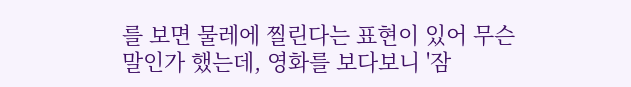를 보면 물레에 찔린다는 표현이 있어 무슨 말인가 했는데, 영화를 보다보니 '잠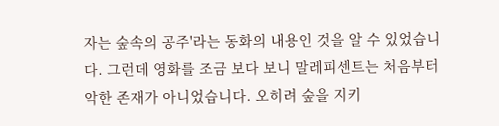자는 숲속의 공주'라는 동화의 내용인 것을 알 수 있었습니다. 그런데 영화를 조금 보다 보니 말레피센트는 처음부터 악한 존재가 아니었습니다. 오히려 숲을 지키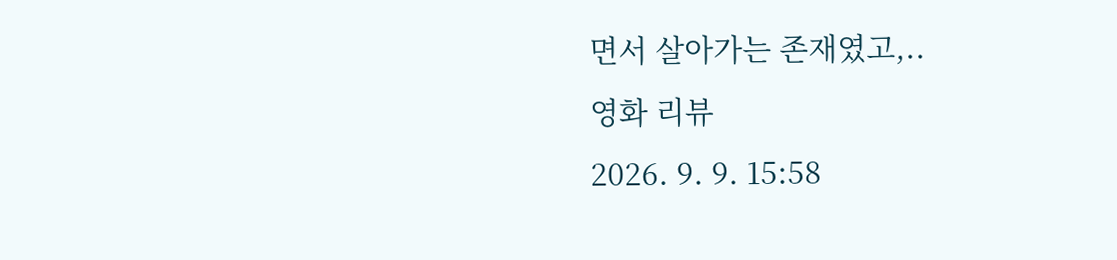면서 살아가는 존재였고,..
영화 리뷰
2026. 9. 9. 15:58